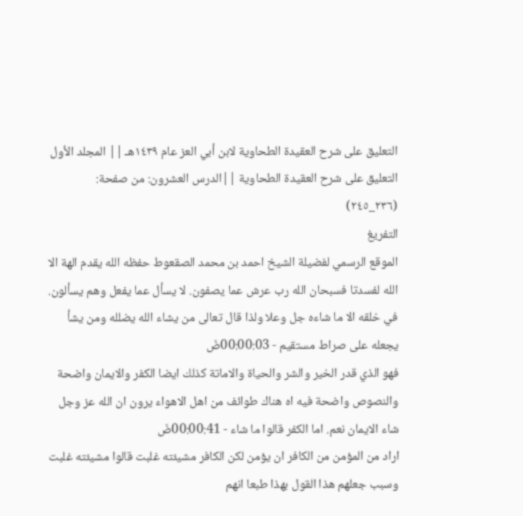التعليق على شرح العقيدة الطحاوية لابن أبي العز عام ١٤٣٩هـ || المجلد الأول
التعليق على شرح العقيدة الطحاوية ||الدرس العشرون: من صفحة: (٢٣٦_٢٤٥)
التفريغ
الموقع الرسمي لفضيلة الشيخ احمد بن محمد الصقعوط حفظه الله يقدم الهة الا الله لفسدتا فسبحان الله رب عرش عما يصفون. لا يسأل عما يفعل وهم يسألون. في خلقه الا ما شاءه جل وعلا ولذا قال تعالى من يشاء الله يضلله ومن يشأ يجعله على صراط مستقيم - 00:00:03ضَ
فهو الذي قدر الخير والشر والحياة والاماتة كذلك ايضا الكفر والايمان واضحة والنصوص واضحة فيه اه هناك طوائف من اهل الاهواء يرون ان الله عز وجل شاء الايمان نعم. اما الكفر قالوا ما شاء - 00:00:41ضَ
اراد من المؤمن من الكافر ان يؤمن لكن الكافر مشيئته غلبت قالوا مشيئته غلبت وسبب جعلهم هذا القول بهذا طبعا انهم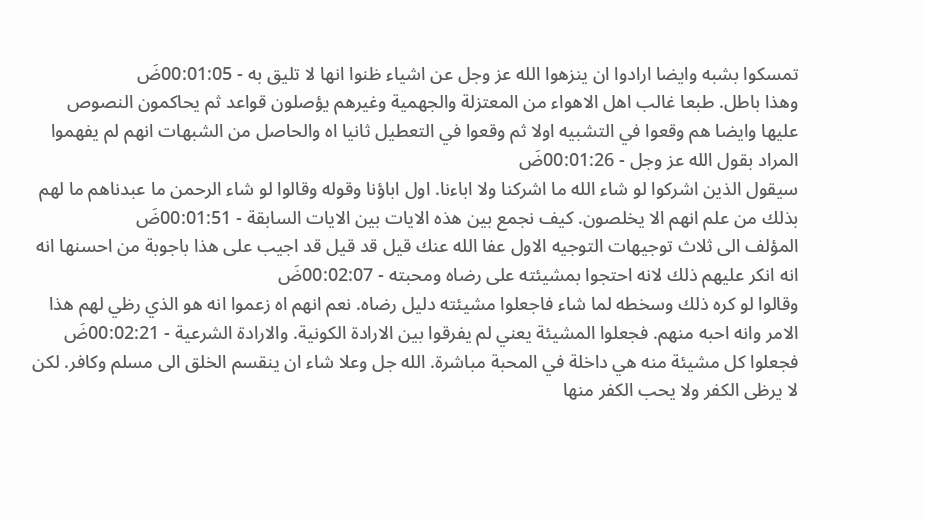تمسكوا بشبه وايضا ارادوا ان ينزهوا الله عز وجل عن اشياء ظنوا انها لا تليق به - 00:01:05ضَ
وهذا باطل. طبعا غالب اهل الاهواء من المعتزلة والجهمية وغيرهم يؤصلون قواعد ثم يحاكمون النصوص عليها وايضا هم وقعوا في التشبيه اولا ثم وقعوا في التعطيل ثانيا اه والحاصل من الشبهات انهم لم يفهموا المراد بقول الله عز وجل - 00:01:26ضَ
سيقول الذين اشركوا لو شاء الله ما اشركنا ولا اباءنا. اول اباؤنا وقوله وقالوا لو شاء الرحمن ما عبدناهم ما لهم بذلك من علم انهم الا يخلصون. كيف نجمع بين هذه الايات بين الايات السابقة - 00:01:51ضَ
المؤلف الى ثلاث توجيهات التوجيه الاول عفا الله عنك قيل قد قيل قد اجيب على هذا باجوبة من احسنها انه انه انكر عليهم ذلك لانه احتجوا بمشيئته على رضاه ومحبته - 00:02:07ضَ
وقالوا لو كره ذلك وسخطه لما شاء فاجعلوا مشيئته دليل رضاه. نعم انهم اه زعموا انه هو الذي رظي لهم هذا الامر وانه احبه منهم. فجعلوا المشيئة يعني لم يفرقوا بين الارادة الكونية. والارادة الشرعية - 00:02:21ضَ
فجعلوا كل مشيئة منه هي داخلة في المحبة مباشرة. الله جل وعلا شاء ان ينقسم الخلق الى مسلم وكافر. لكن لا يرظى الكفر ولا يحب الكفر منها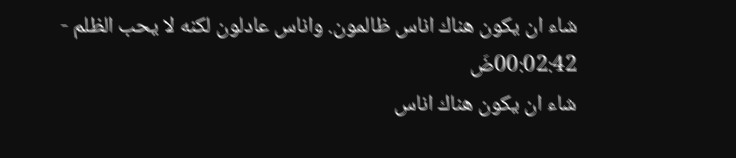شاء ان يكون هناك اناس ظالمون. واناس عادلون لكنه لا يحب الظلم - 00:02:42ضَ
شاء ان يكون هناك اناس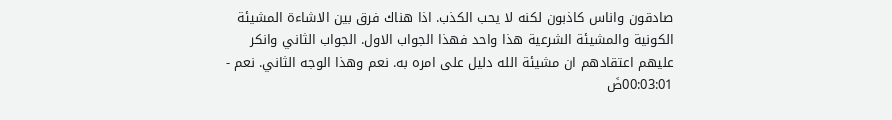صادقون واناس كاذبون لكنه لا يحب الكذب. اذا هناك فرق بين الاشاءة المشيئة الكونية والمشيئة الشرعية هذا واحد فهذا الجواب الاول. الجواب الثاني وانكر عليهم اعتقادهم ان مشيئة الله دليل على امره به. نعم وهذا الوجه الثاني. نعم - 00:03:01ضَ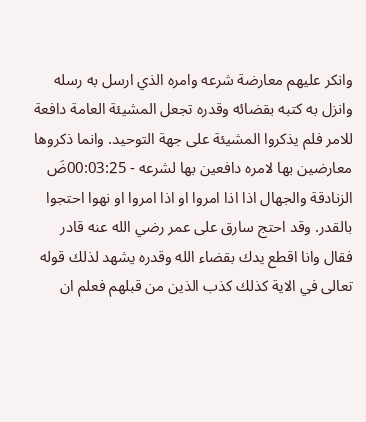وانكر عليهم معارضة شرعه وامره الذي ارسل به رسله وانزل به كتبه بقضائه وقدره تجعل المشيئة العامة دافعة للامر فلم يذكروا المشيئة على جهة التوحيد. وانما ذكروها معارضين بها لامره دافعين بها لشرعه - 00:03:25ضَ
الزنادقة والجهال اذا اذا امروا او اذا امروا او نهوا احتجوا بالقدر. وقد احتج سارق على عمر رضي الله عنه قادر فقال وانا اقطع يدك بقضاء الله وقدره يشهد لذلك قوله تعالى في الاية كذلك كذب الذين من قبلهم فعلم ان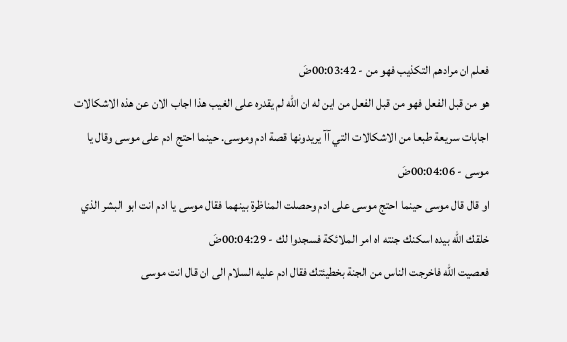فعلم ان مرادهم التكذيب فهو من - 00:03:42ضَ
هو من قبل الفعل فهو من قبل الفعل من اين له ان الله لم يقدره على الغيب هذا اجاب الان عن هذه الاشكالات اجابات سريعة طبعا من الاشكالات التي آآ يريدونها قصة ادم وموسى. حينما احتج ادم على موسى وقال يا موسى - 00:04:06ضَ
او قال قال موسى حينما احتج موسى على ادم وحصلت المناظرة بينهما فقال موسى يا ادم انت ابو البشر الذي خلقك الله بيده اسكنك جنته اه امر الملائكة فسجدوا لك - 00:04:29ضَ
فعصيت الله فاخرجت الناس من الجنة بخطيئتك فقال ادم عليه السلام الى ان قال انت موسى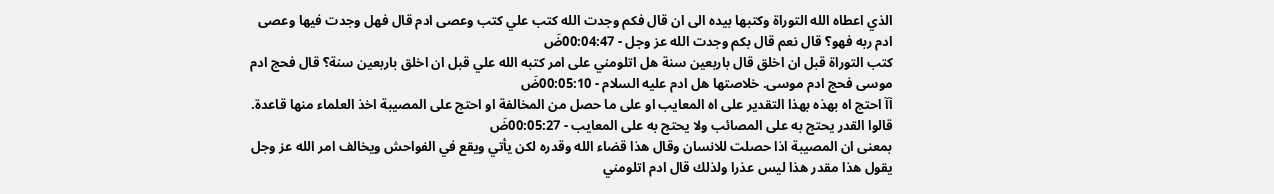الذي اعطاه الله التوراة وكتبها بيده الى ان قال فكم وجدت الله كتب علي كتب وعصى ادم قال فهل وجدت فيها وعصى ادم ربه فهو؟ قال نعم قال بكم وجدت الله عز وجل - 00:04:47ضَ
كتب التوراة قبل ان اخلق قال باربعين سنة هل اتلومني على امر كتبه الله علي قبل ان اخلق باربعين سنة؟ قال فحج ادم موسى فحج ادم موسى. خلاصتها هل ادم عليه السلام - 00:05:10ضَ
آآ احتج اه بهذه بهذا التقدير على اه المعايب او على ما حصل من المخالفة او احتج على المصيبة اخذ العلماء منها قاعدة. قالوا القدر يحتج به على المصائب ولا يحتج به على المعايب - 00:05:27ضَ
بمعنى ان المصيبة اذا حصلت للانسان وقال هذا قضاء الله وقدره لكن يأتي ويقع في الفواحش ويخالف امر الله عز وجل يقول هذا مقدر هذا ليس عذرا ولذلك قال ادم اتلومني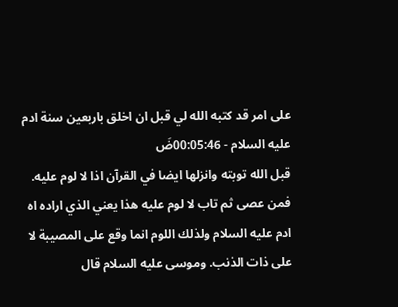على امر قد كتبه الله لي قبل ان اخلق باربعين سنة ادم عليه السلام - 00:05:46ضَ
قبل الله توبته وانزلها ايضا في القرآن اذا لا لوم عليه. فمن عصى ثم تاب لا لوم عليه هذا يعني الذي اراده اه ادم عليه السلام ولذلك اللوم انما وقع على المصيبة لا على ذات الذنب. وموسى عليه السلام قال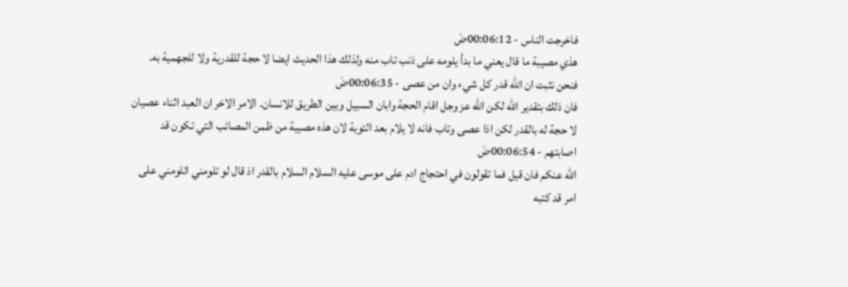فاخرجت الناس - 00:06:12ضَ
هذي مصيبة ما قال يعني ما بدأ يلومه على ذنب تاب منه ولذلك هذا الحديث ايضا لا حجة للقدرية ولا للجهمية به. فنحن نثبت ان الله قدر كل شيء وان من عصى - 00:06:35ضَ
فان ذلك بتقدير الله لكن الله عز وجل اقام الحجة وابان السبيل وبين الطريق للانسان. الامر الاخر ان العبد اثناء عصيان لا حجة له بالقدر لكن اذا عصى وتاب فانه لا يلام بعد التوبة لان هذه مصيبة من ظمن المصائب التي تكون قد اصابتهم - 00:06:54ضَ
الله عنكم فان قيل فما تقولون في احتجاج ادم على موسى عليه السلام السلام بالقدر اذ قال لو تلومني اتلومني على امر قد كتبه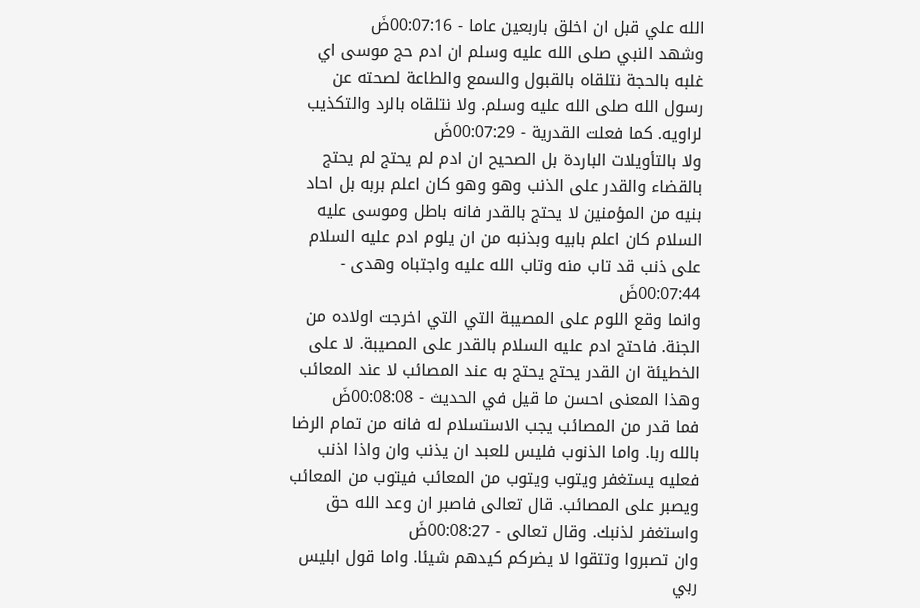الله علي قبل ان اخلق باربعين عاما - 00:07:16ضَ
وشهد النبي صلى الله عليه وسلم ان ادم حج موسى اي غلبه بالحجة نتلقاه بالقبول والسمع والطاعة لصحته عن رسول الله صلى الله عليه وسلم. ولا نتلقاه بالرد والتكذيب لراويه. كما فعلت القدرية - 00:07:29ضَ
ولا بالتأويلات الباردة بل الصحيح ان ادم لم يحتج لم يحتج بالقضاء والقدر على الذنب وهو وهو كان اعلم بربه بل احاد بنيه من المؤمنين لا يحتج بالقدر فانه باطل وموسى عليه السلام كان اعلم بابيه وبذنبه من ان يلوم ادم عليه السلام على ذنب قد تاب منه وتاب الله عليه واجتباه وهدى - 00:07:44ضَ
وانما وقع اللوم على المصيبة التي التي اخرجت اولاده من الجنة. فاحتج ادم عليه السلام بالقدر على المصيبة. لا على الخطيئة ان القدر يحتج يحتج به عند المصائب لا عند المعائب وهذا المعنى احسن ما قيل في الحديث - 00:08:08ضَ
فما قدر من المصائب يجب الاستسلام له فانه من تمام الرضا بالله ربا. واما الذنوب فليس للعبد ان يذنب وان واذا اذنب فعليه يستغفر ويتوب ويتوب من المعائب فيتوب من المعائب ويصبر على المصائب. قال تعالى فاصبر ان وعد الله حق واستغفر لذنبك. وقال تعالى - 00:08:27ضَ
وان تصبروا وتتقوا لا يضركم كيدهم شيئا. واما قول ابليس ربي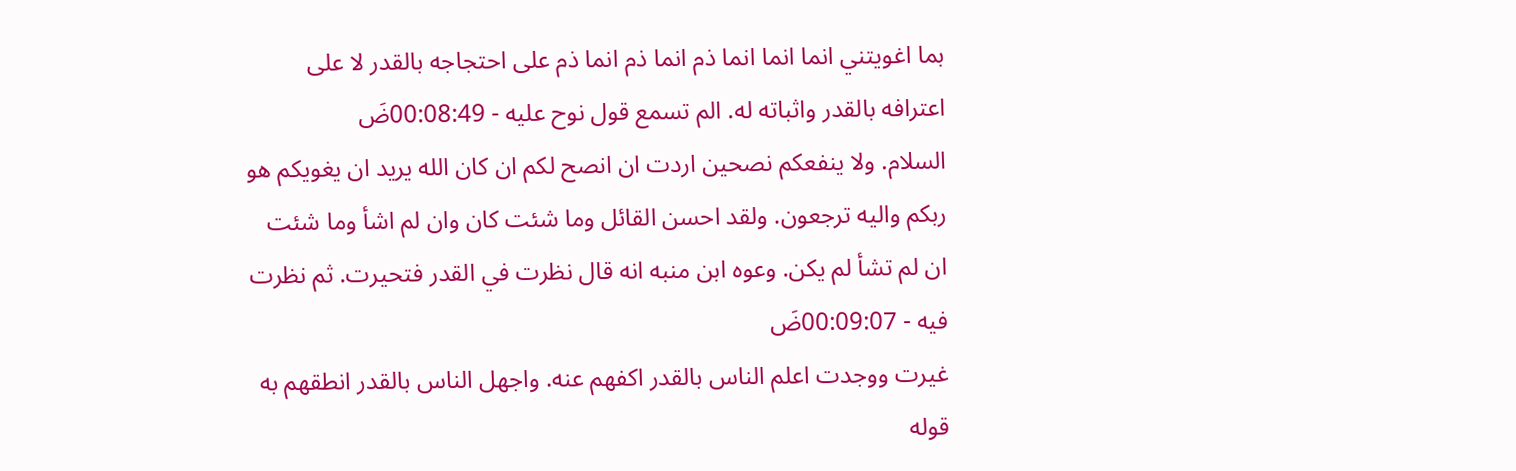بما اغويتني انما انما انما ذم انما ذم انما ذم على احتجاجه بالقدر لا على اعترافه بالقدر واثباته له. الم تسمع قول نوح عليه - 00:08:49ضَ
السلام. ولا ينفعكم نصحين اردت ان انصح لكم ان كان الله يريد ان يغويكم هو ربكم واليه ترجعون. ولقد احسن القائل وما شئت كان وان لم اشأ وما شئت ان لم تشأ لم يكن. وعوه ابن منبه انه قال نظرت في القدر فتحيرت. ثم نظرت فيه - 00:09:07ضَ
غيرت ووجدت اعلم الناس بالقدر اكفهم عنه. واجهل الناس بالقدر انطقهم به قوله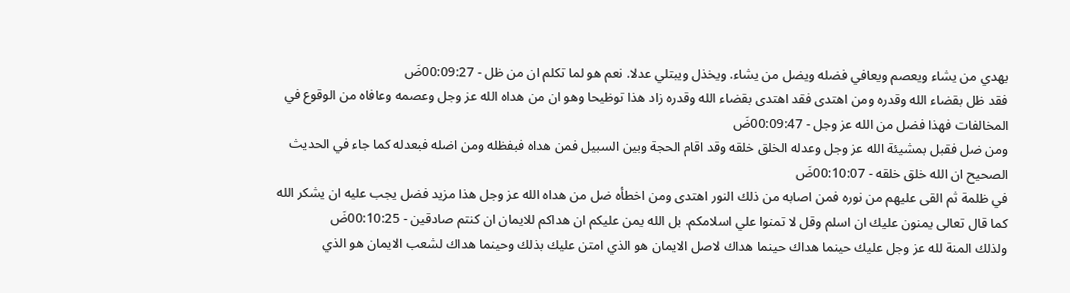يهدي من يشاء ويعصم ويعافي فضله ويضل من يشاء. ويخذل ويبتلي عدلا. نعم هو لما تكلم ان من ظل - 00:09:27ضَ
فقد ظل بقضاء الله وقدره ومن اهتدى فقد اهتدى بقضاء الله وقدره زاد هذا توظيحا وهو ان من هداه الله عز وجل وعصمه وعافاه من الوقوع في المخالفات فهذا فضل من الله عز وجل - 00:09:47ضَ
ومن ضل فقبل بمشيئة الله عز وجل وعدله الخلق خلقه وقد اقام الحجة وبين السبيل فمن هداه فبفظله ومن اضله فبعدله كما جاء في الحديث الصحيح ان الله خلق خلقه - 00:10:07ضَ
في ظلمة ثم القى عليهم من نوره فمن اصابه من ذلك النور اهتدى ومن اخطأه ضل من هداه الله عز وجل هذا مزيد فضل يجب عليه ان يشكر الله كما قال تعالى يمنون عليك ان اسلم وقل لا تمنوا علي اسلامكم. بل الله يمن عليكم ان هداكم للايمان ان كنتم صادقين - 00:10:25ضَ
ولذلك المنة لله عز وجل عليك حينما هداك حينما هداك لاصل الايمان هو الذي امتن عليك بذلك وحينما هداك لشعب الايمان هو الذي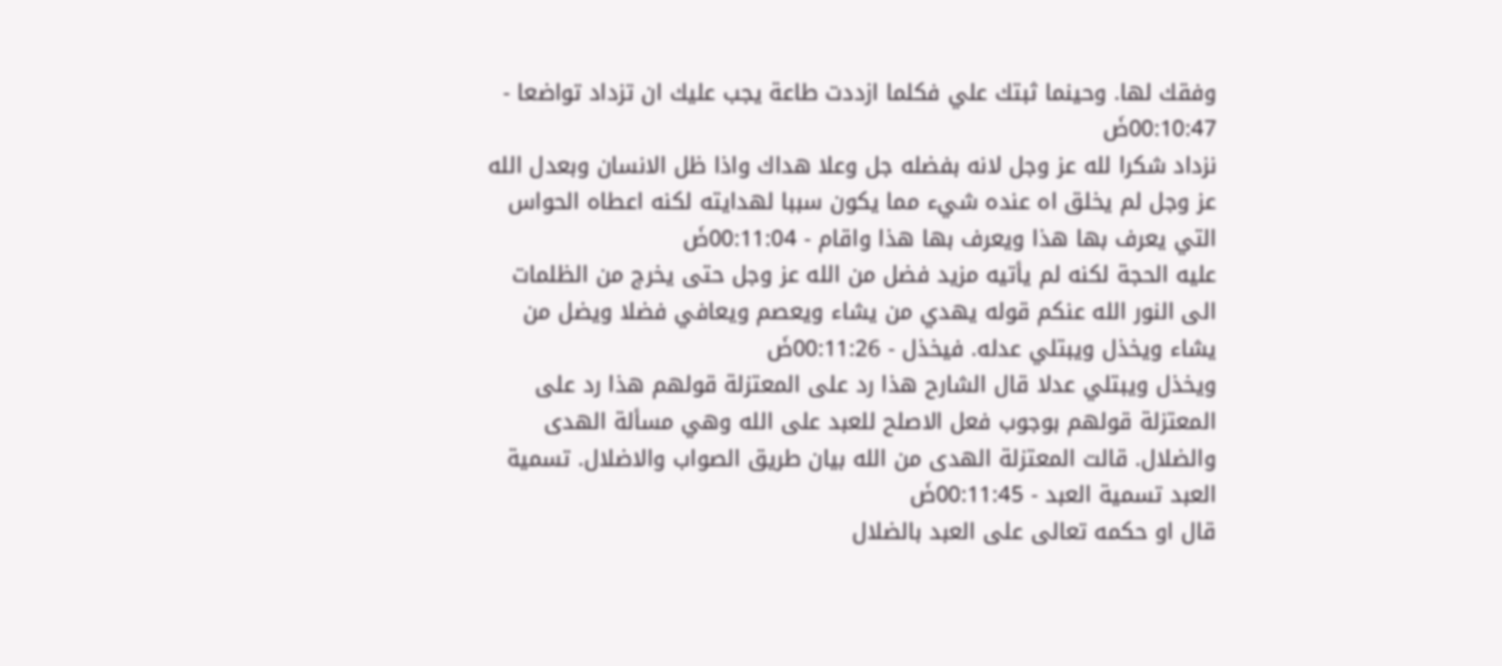وفقك لها. وحينما ثبتك علي فكلما ازددت طاعة يجب عليك ان تزداد تواضعا - 00:10:47ضَ
نزداد شكرا لله عز وجل لانه بفضله جل وعلا هداك واذا ظل الانسان وبعدل الله عز وجل لم يخلق اه عنده شيء مما يكون سببا لهدايته لكنه اعطاه الحواس التي يعرف بها هذا ويعرف بها هذا واقام - 00:11:04ضَ
عليه الحجة لكنه لم يأتيه مزيد فضل من الله عز وجل حتى يخرج من الظلمات الى النور الله عنكم قوله يهدي من يشاء ويعصم ويعافي فضلا ويضل من يشاء ويخذل ويبتلي عدله. فيخذل - 00:11:26ضَ
ويخذل ويبتلي عدلا قال الشارح هذا رد على المعتزلة قولهم هذا رد على المعتزلة قولهم بوجوب فعل الاصلح للعبد على الله وهي مسألة الهدى والضلال. قالت المعتزلة الهدى من الله بيان طريق الصواب والاضلال. تسمية العبد تسمية العبد - 00:11:45ضَ
قال او حكمه تعالى على العبد بالضلال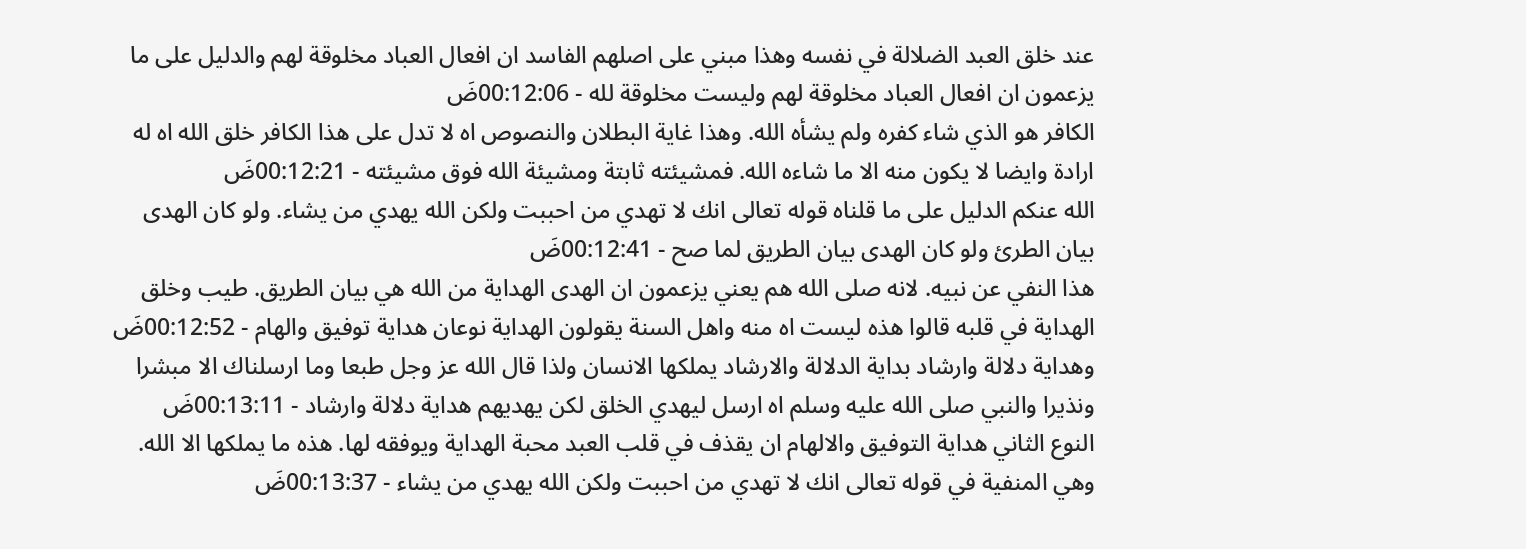عند خلق العبد الضلالة في نفسه وهذا مبني على اصلهم الفاسد ان افعال العباد مخلوقة لهم والدليل على ما يزعمون ان افعال العباد مخلوقة لهم وليست مخلوقة لله - 00:12:06ضَ
الكافر هو الذي شاء كفره ولم يشأه الله. وهذا غاية البطلان والنصوص اه لا تدل على هذا الكافر خلق الله اه له ارادة وايضا لا يكون منه الا ما شاءه الله. فمشيئته ثابتة ومشيئة الله فوق مشيئته - 00:12:21ضَ
الله عنكم الدليل على ما قلناه قوله تعالى انك لا تهدي من احببت ولكن الله يهدي من يشاء. ولو كان الهدى بيان الطرئ ولو كان الهدى بيان الطريق لما صح - 00:12:41ضَ
هذا النفي عن نبيه. لانه صلى الله هم يعني يزعمون ان الهدى الهداية من الله هي بيان الطريق. طيب وخلق الهداية في قلبه قالوا هذه ليست اه منه واهل السنة يقولون الهداية نوعان هداية توفيق والهام - 00:12:52ضَ
وهداية دلالة وارشاد بداية الدلالة والارشاد يملكها الانسان ولذا قال الله عز وجل طبعا وما ارسلناك الا مبشرا ونذيرا والنبي صلى الله عليه وسلم اه ارسل ليهدي الخلق لكن يهديهم هداية دلالة وارشاد - 00:13:11ضَ
النوع الثاني هداية التوفيق والالهام ان يقذف في قلب العبد محبة الهداية ويوفقه لها. هذه ما يملكها الا الله. وهي المنفية في قوله تعالى انك لا تهدي من احببت ولكن الله يهدي من يشاء - 00:13:37ضَ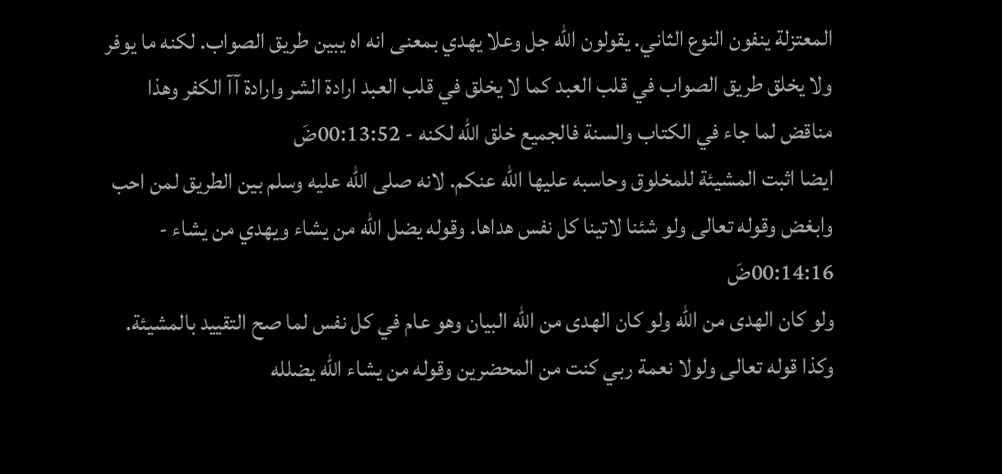المعتزلة ينفون النوع الثاني. يقولون الله جل وعلا يهدي بمعنى انه اه يبين طريق الصواب. لكنه ما يوفر ولا يخلق طريق الصواب في قلب العبد كما لا يخلق في قلب العبد ارادة الشر وارادة آآ الكفر وهذا مناقض لما جاء في الكتاب والسنة فالجميع خلق الله لكنه - 00:13:52ضَ
ايضا اثبت المشيئة للمخلوق وحاسبه عليها الله عنكم. لانه صلى الله عليه وسلم بين الطريق لمن احب وابغض وقوله تعالى ولو شئنا لاتينا كل نفس هداها. وقوله يضل الله من يشاء ويهدي من يشاء - 00:14:16ضَ
ولو كان الهدى من الله ولو كان الهدى من الله البيان وهو عام في كل نفس لما صح التقييد بالمشيئة. وكذا قوله تعالى ولولا نعمة ربي كنت من المحضرين وقوله من يشاء الله يضلله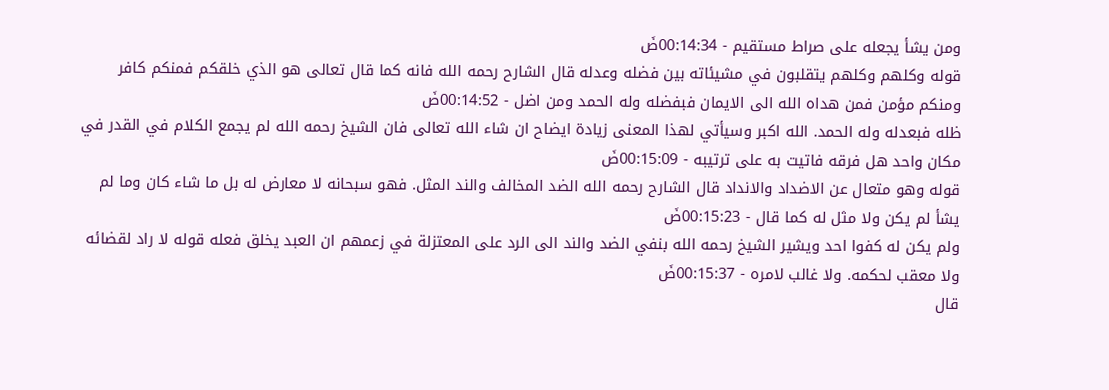ومن يشأ يجعله على صراط مستقيم - 00:14:34ضَ
قوله وكلهم وكلهم يتقلبون في مشيئاته بين فضله وعدله قال الشارح رحمه الله فانه كما قال تعالى هو الذي خلقكم فمنكم كافر ومنكم مؤمن فمن هداه الله الى الايمان فبفضله وله الحمد ومن اضل - 00:14:52ضَ
ظله فبعدله وله الحمد. الله اكبر وسيأتي لهذا المعنى زيادة ايضاح ان شاء الله تعالى فان الشيخ رحمه الله لم يجمع الكلام في القدر في مكان واحد هل فرقه فاتيت به على ترتيبه - 00:15:09ضَ
قوله وهو متعال عن الاضداد والانداد قال الشارح رحمه الله الضد المخالف والند المثل. فهو سبحانه لا معارض له بل ما شاء كان وما لم يشأ لم يكن ولا مثل له كما قال - 00:15:23ضَ
ولم يكن له كفوا احد ويشير الشيخ رحمه الله بنفي الضد والند الى الرد على المعتزلة في زعمهم ان العبد يخلق فعله قوله لا راد لقضائه ولا معقب لحكمه. ولا غالب لامره - 00:15:37ضَ
قال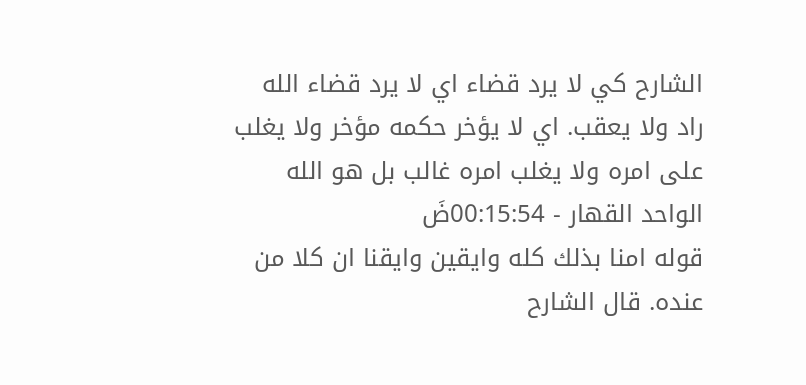الشارح كي لا يرد قضاء اي لا يرد قضاء الله راد ولا يعقب. اي لا يؤخر حكمه مؤخر ولا يغلب على امره ولا يغلب امره غالب بل هو الله الواحد القهار - 00:15:54ضَ
قوله امنا بذلك كله وايقين وايقنا ان كلا من عنده. قال الشارح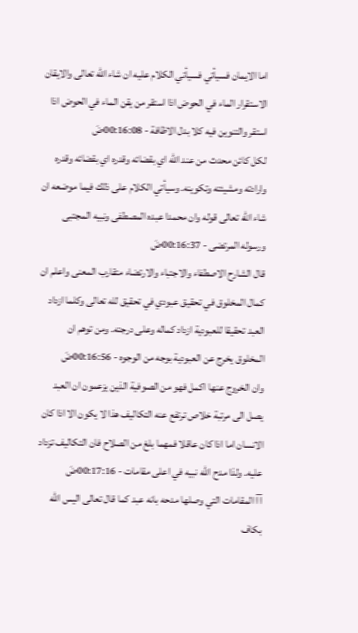اما الايمان فسيأتي فسيأتي الكلام عليه ان شاء الله تعالى والايقان الاستقرار الماء في الحوض اذا استقر من يقن الماء في الحوض اذا استقر والتنوين فيه كلا بدل الاظافة - 00:16:08ضَ
لكل كائن محدث من عند الله اي بقضائه وقدره اي بقضائه وقدره وارادته ومشيئته وتكوينه. وسيأتي الكلام على ذلك فيما موضعه ان شاء الله تعالى قوله وان محمدا عبده المصطفى ونبيه المجتبى ورسوله المرتضى - 00:16:37ضَ
قال الشارح الاصطفاء والاجتباء والارتضاء متقارب المعنى واعلم ان كمال المخلوق في تحقيق عبودي في تحقيق لله تعالى وكلما ازداد العبد تحقيقا للعبودية ازداد كماله وعلى درجته. ومن توهم ان المخلوق يخرج عن العبودية بوجه من الوجوه - 00:16:56ضَ
وان الخروج عنها اكمل فهو من الصوفية الذين يزعمون ان العبد يصل الى مرتبة خلاص ترتفع عنه التكاليف هذا لا يكون الا اذا كان الانسان اما اذا كان عاقلا فمهما بلغ من الصلاح فان التكاليف تزداد عليه. ولذا مدح الله نبيه في اعلى مقامات - 00:17:16ضَ
آآ المقامات التي وصلها مدحه بانه عبد كما قال تعالى اليس الله بكاف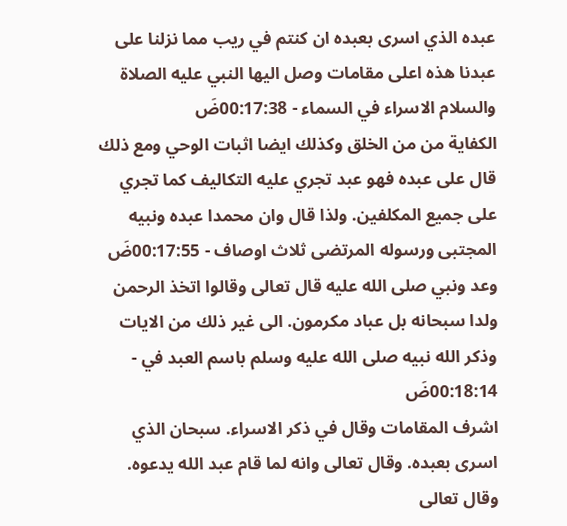عبده الذي اسرى بعبده ان كنتم في ريب مما نزلنا على عبدنا هذه اعلى مقامات وصل اليها النبي عليه الصلاة والسلام الاسراء في السماء - 00:17:38ضَ
الكفاية من من الخلق وكذلك ايضا اثبات الوحي ومع ذلك قال على عبده فهو عبد تجري عليه التكاليف كما تجري على جميع المكلفين. ولذا قال وان محمدا عبده ونبيه المجتبى ورسوله المرتضى ثلاث اوصاف - 00:17:55ضَ
وعد ونبي صلى الله عليه قال تعالى وقالوا اتخذ الرحمن ولدا سبحانه بل عباد مكرمون. الى غير ذلك من الايات وذكر الله نبيه صلى الله عليه وسلم باسم العبد في - 00:18:14ضَ
اشرف المقامات وقال في ذكر الاسراء. سبحان الذي اسرى بعبده. وقال تعالى وانه لما قام عبد الله يدعوه. وقال تعالى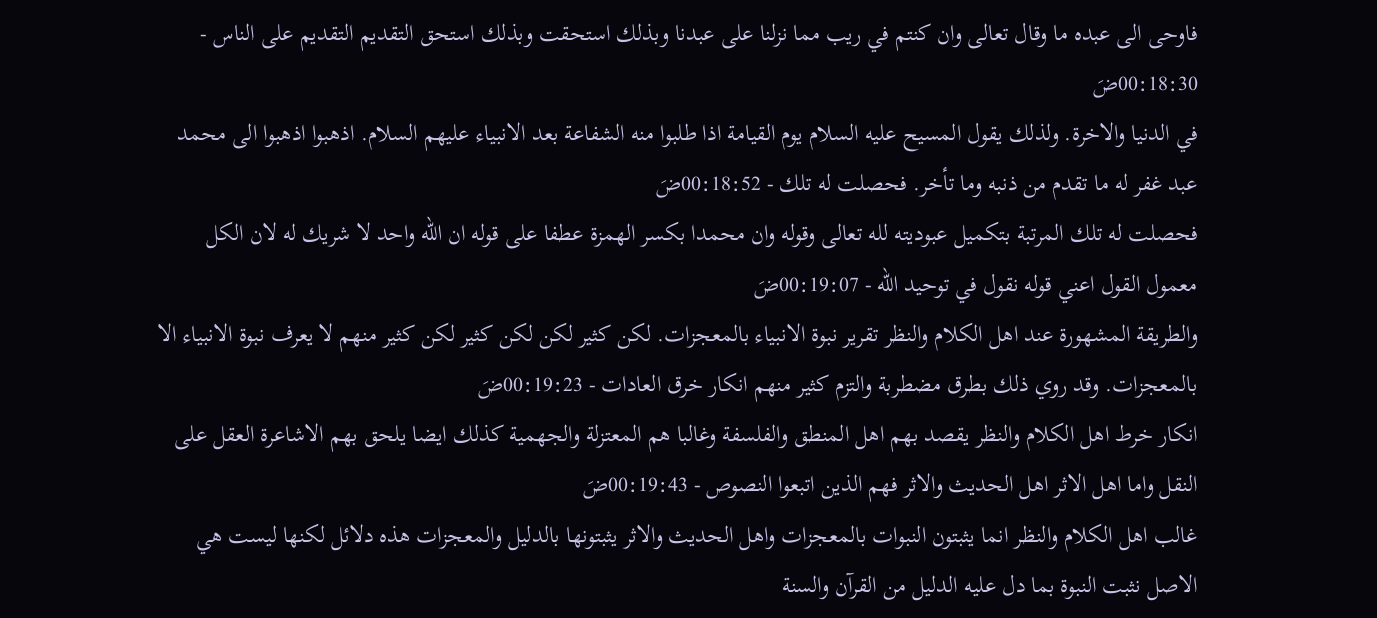فاوحى الى عبده ما وقال تعالى وان كنتم في ريب مما نزلنا على عبدنا وبذلك استحقت وبذلك استحق التقديم التقديم على الناس - 00:18:30ضَ
في الدنيا والاخرة. ولذلك يقول المسيح عليه السلام يوم القيامة اذا طلبوا منه الشفاعة بعد الانبياء عليهم السلام. اذهبوا اذهبوا الى محمد عبد غفر له ما تقدم من ذنبه وما تأخر. فحصلت له تلك - 00:18:52ضَ
فحصلت له تلك المرتبة بتكميل عبوديته لله تعالى وقوله وان محمدا بكسر الهمزة عطفا على قوله ان الله واحد لا شريك له لان الكل معمول القول اعني قوله نقول في توحيد الله - 00:19:07ضَ
والطريقة المشهورة عند اهل الكلام والنظر تقرير نبوة الانبياء بالمعجزات. لكن كثير لكن لكن كثير لكن كثير منهم لا يعرف نبوة الانبياء الا بالمعجزات. وقد روي ذلك بطرق مضطربة والتزم كثير منهم انكار خرق العادات - 00:19:23ضَ
انكار خرط اهل الكلام والنظر يقصد بهم اهل المنطق والفلسفة وغالبا هم المعتزلة والجهمية كذلك ايضا يلحق بهم الاشاعرة العقل على النقل واما اهل الاثر اهل الحديث والاثر فهم الذين اتبعوا النصوص - 00:19:43ضَ
غالب اهل الكلام والنظر انما يثبتون النبوات بالمعجزات واهل الحديث والاثر يثبتونها بالدليل والمعجزات هذه دلائل لكنها ليست هي الاصل نثبت النبوة بما دل عليه الدليل من القرآن والسنة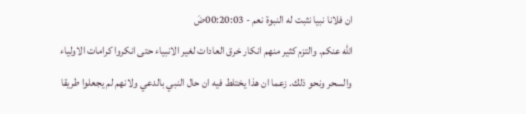ان فلانا نبيا نثبت له النبوة نعم - 00:20:03ضَ
الله عنكم. والتزم كثير منهم انكار خرق العادات لغير الانبياء حتى انكروا كرامات الاولياء والسحر ونحو ذلك. زعما ان هذا يختلط فيه ان حال النبي بالدعي ولانهم لم يجعلوا طريقا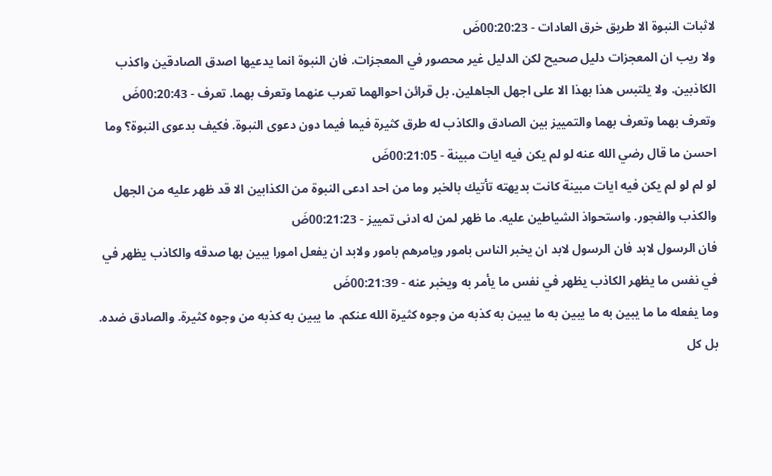لاثبات النبوة الا طريق خرق العادات - 00:20:23ضَ
ولا ريب ان المعجزات دليل صحيح لكن الدليل غير محصور في المعجزات. فان النبوة انما يدعيها اصدق الصادقين واكذب الكاذبين. ولا يلتبس هذا بهذا الا على اجهل الجاهلين. بل قرائن احوالهما تعرب عنهما وتعرف بهما. تعرف - 00:20:43ضَ
وتعرف بهما وتعرف بهما والتمييز بين الصادق والكاذب له طرق كثيرة فيما فيما دون دعوى النبوة. فكيف بدعوى النبوة؟ وما احسن ما قال رضي الله عنه لو لم يكن فيه ايات مبينة - 00:21:05ضَ
لو لم لو لم يكن فيه ايات مبينة كانت بديهته تأتيك بالخبر وما من احد ادعى النبوة من الكذابين الا قد ظهر عليه من الجهل والكذب والفجور. واستحواذ الشياطين عليه. ما ظهر لمن له ادنى تمييز - 00:21:23ضَ
فان الرسول لابد فان الرسول لابد ان يخبر الناس بامور ويامرهم بامور ولابد ان يفعل امورا يبين بها صدقه والكاذب يظهر في في نفس ما يظهر الكاذب يظهر في نفس ما يأمر به ويخبر عنه - 00:21:39ضَ
وما يفعله ما ما يبين به ما يبين به ما يبين به كذبه من وجوه كثيرة الله عنكم. ما يبين به كذبه من وجوه كثيرة. والصادق ضده. بل كل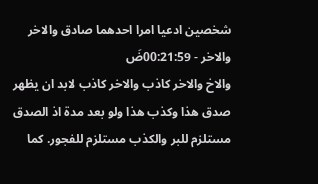شخصين ادعيا امرا احدهما صادق والاخر والاخر - 00:21:59ضَ
والاخ والاخر كاذب والاخر كاذب لابد ان يظهر صدق هذا وكذب هذا ولو بعد مدة اذ الصدق مستلزم للبر والكذب مستلزم للفجور. كما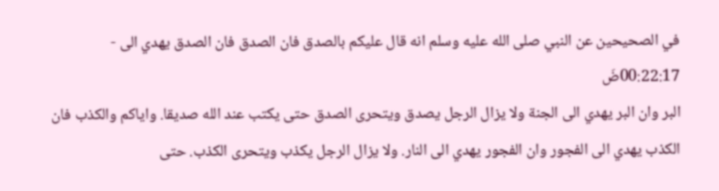في الصحيحين عن النبي صلى الله عليه وسلم انه قال عليكم بالصدق فان الصدق فان الصدق يهدي الى - 00:22:17ضَ
البر وان البر يهدي الى الجنة ولا يزال الرجل يصدق ويتحرى الصدق حتى يكتب عند الله صديقا. واياكم والكذب فان الكذب يهدي الى الفجور وان الفجور يهدي الى النار. ولا يزال الرجل يكذب ويتحرى الكذب. حتى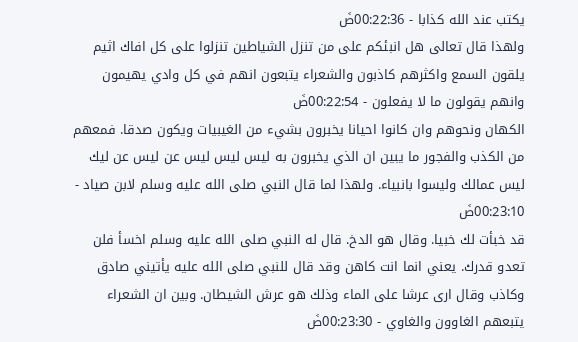يكتب عند الله كذابا - 00:22:36ضَ
ولهذا قال تعالى هل انبئكم على من تنزل الشياطين تنزلوا على كل افاك اثيم يلقون السمع واكثرهم كاذبون والشعراء يتبعون انهم في كل وادي يهيمون وانهم يقولون ما لا يفعلون - 00:22:54ضَ
الكهان ونحوهم وان كانوا احيانا يخبرون بشيء من الغيبيات ويكون صدقا. فمعهم من الكذب والفجور ما يبين ان الذي يخبرون به ليس ليس ليس عن ليس عن ليك ليس عمالك وليسوا بانبياء. ولهذا لما قال النبي صلى الله عليه وسلم لابن صياد - 00:23:10ضَ
قد خبأت لك خبيا. وقال هو الدخ. قال له النبي صلى الله عليه وسلم اخسأ فلن تعدو قدرك. يعني انما انت كاهن وقد قال للنبي صلى الله عليه يأتيني صادق وكاذب وقال ارى عرشا على الماء وذلك هو عرش الشيطان. وبين ان الشعراء يتبعهم الغاوون والغاوي - 00:23:30ضَ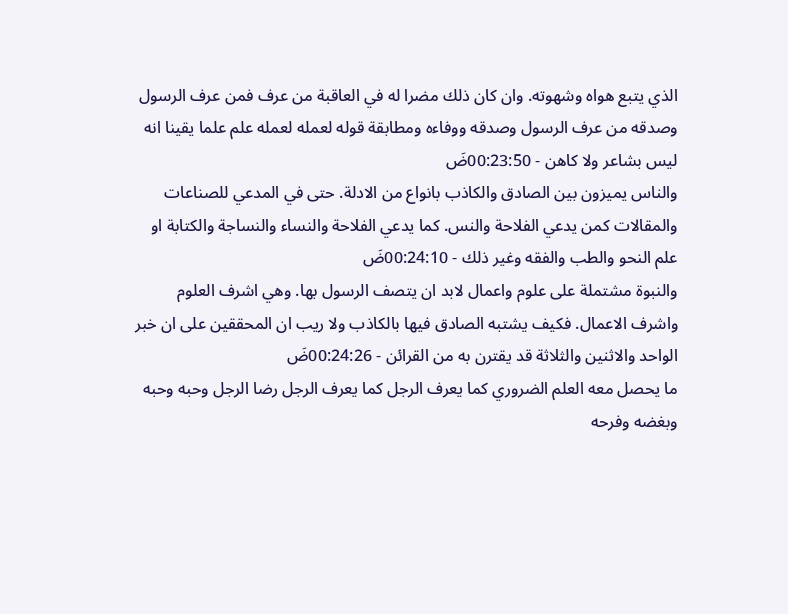الذي يتبع هواه وشهوته. وان كان ذلك مضرا له في العاقبة من عرف فمن عرف الرسول وصدقه من عرف الرسول وصدقه ووفاءه ومطابقة قوله لعمله لعمله علم علما يقينا انه ليس بشاعر ولا كاهن - 00:23:50ضَ
والناس يميزون بين الصادق والكاذب بانواع من الادلة. حتى في المدعي للصناعات والمقالات كمن يدعي الفلاحة والنس. كما يدعي الفلاحة والنساء والنساجة والكتابة او علم النحو والطب والفقه وغير ذلك - 00:24:10ضَ
والنبوة مشتملة على علوم واعمال لابد ان يتصف الرسول بها. وهي اشرف العلوم واشرف الاعمال. فكيف يشتبه الصادق فيها بالكاذب ولا ريب ان المحققين على ان خبر الواحد والاثنين والثلاثة قد يقترن به من القرائن - 00:24:26ضَ
ما يحصل معه العلم الضروري كما يعرف الرجل كما يعرف الرجل رضا الرجل وحبه وحبه وبغضه وفرحه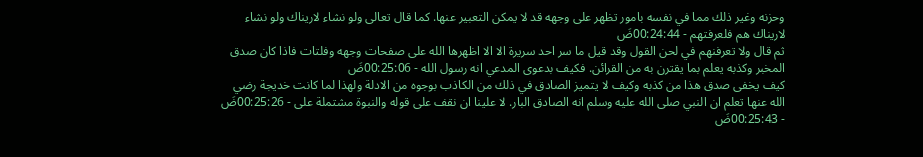وحزنه وغير ذلك مما في نفسه بامور تظهر على وجهه قد لا يمكن التعبير عنها. كما قال تعالى ولو نشاء لاريناك ولو نشاء لاريناك هم فلعرفتهم - 00:24:44ضَ
ثم قال ولا تعرفنهم في لحن القول وقد قيل ما سر احد سريرة الا الا اظهرها الله على صفحات وجهه وفلتات فاذا كان صدق المخبر وكذبه يعلم بما يقترن به من القرائن. فكيف بدعوى المدعي انه رسول الله - 00:25:06ضَ
كيف يخفى صدق هذا من كذبه وكيف لا يتميز الصادق في ذلك من الكاذب بوجوه من الادلة ولهذا لما كانت خديجة رضي الله عنها تعلم ان النبي صلى الله عليه وسلم انه الصادق البار. لا علينا ان نقف على قوله والنبوة مشتملة على - 00:25:26ضَ
- 00:25:43ضَ